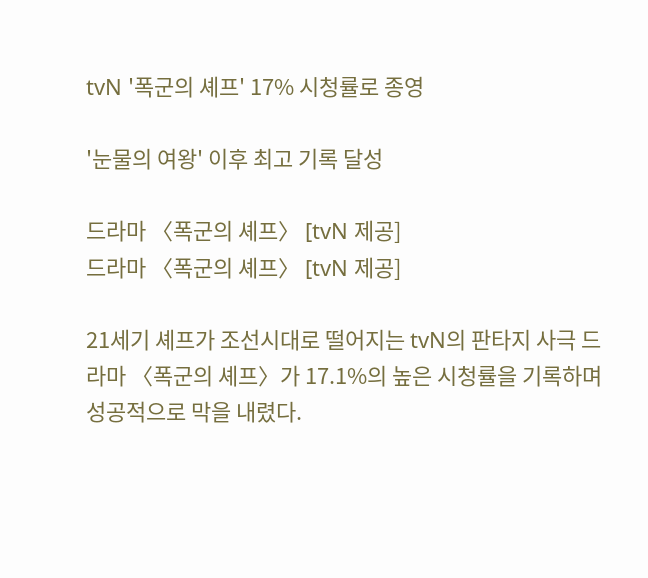tvN '폭군의 셰프' 17% 시청률로 종영

'눈물의 여왕' 이후 최고 기록 달성

드라마 〈폭군의 셰프〉 [tvN 제공]
드라마 〈폭군의 셰프〉 [tvN 제공]

21세기 셰프가 조선시대로 떨어지는 tvN의 판타지 사극 드라마 〈폭군의 셰프〉가 17.1%의 높은 시청률을 기록하며 성공적으로 막을 내렸다.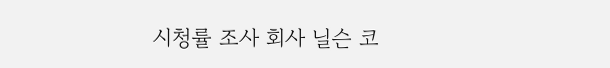시청률 조사 회사 닐슨 코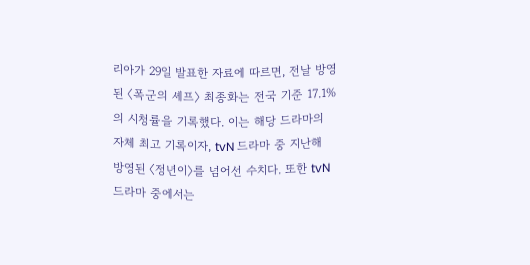리아가 29일 발표한 자료에 따르면, 전날 방영된 〈폭군의 셰프〉 최종화는 전국 기준 17.1%의 시청률을 기록했다. 이는 해당 드라마의 자체 최고 기록이자, tvN 드라마 중 지난해 방영된 〈정년이〉를 넘어선 수치다. 또한 tvN 드라마 중에서는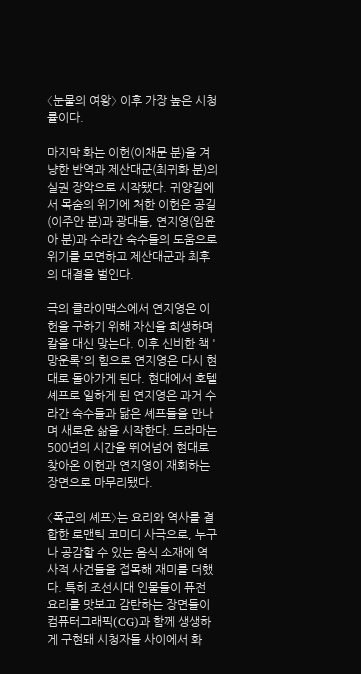〈눈물의 여왕〉 이후 가장 높은 시청률이다.

마지막 화는 이헌(이채문 분)을 겨냥한 반역과 제산대군(최귀화 분)의 실권 장악으로 시작됐다. 귀양길에서 목숨의 위기에 처한 이헌은 공길(이주안 분)과 광대들, 연지영(임윤아 분)과 수라간 숙수들의 도움으로 위기를 모면하고 제산대군과 최후의 대결을 벌인다.

극의 클라이맥스에서 연지영은 이헌을 구하기 위해 자신을 희생하며 칼을 대신 맞는다. 이후 신비한 책 '망운록'의 힘으로 연지영은 다시 현대로 돌아가게 된다. 현대에서 호텔 셰프로 일하게 된 연지영은 과거 수라간 숙수들과 닮은 셰프들을 만나며 새로운 삶을 시작한다. 드라마는 500년의 시간을 뛰어넘어 현대로 찾아온 이헌과 연지영이 재회하는 장면으로 마무리됐다.

〈폭군의 셰프〉는 요리와 역사를 결합한 로맨틱 코미디 사극으로, 누구나 공감할 수 있는 음식 소재에 역사적 사건들을 접목해 재미를 더했다. 특히 조선시대 인물들이 퓨전 요리를 맛보고 감탄하는 장면들이 컴퓨터그래픽(CG)과 함께 생생하게 구현돼 시청자들 사이에서 화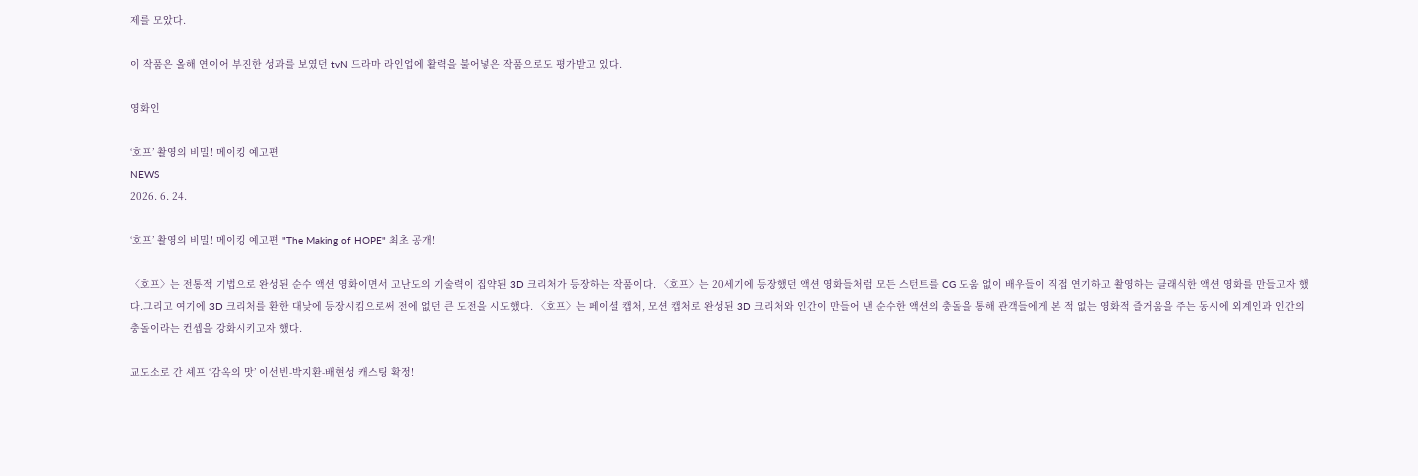제를 모았다.

이 작품은 올해 연이어 부진한 성과를 보였던 tvN 드라마 라인업에 활력을 불어넣은 작품으로도 평가받고 있다.

영화인

‘호프’ 촬영의 비밀! 메이킹 예고편
NEWS
2026. 6. 24.

‘호프’ 촬영의 비밀! 메이킹 예고편 "The Making of HOPE" 최초 공개!

〈호프〉는 전통적 기법으로 완성된 순수 액션 영화이면서 고난도의 기술력이 집약된 3D 크리처가 등장하는 작품이다. 〈호프〉는 20세기에 등장했던 액션 영화들처럼 모든 스턴트를 CG 도움 없이 배우들이 직접 연기하고 촬영하는 클래식한 액션 영화를 만들고자 했다.그리고 여기에 3D 크리처를 환한 대낮에 등장시킴으로써 전에 없던 큰 도전을 시도했다. 〈호프〉는 페이셜 캡처, 모션 캡처로 완성된 3D 크리처와 인간이 만들어 낸 순수한 액션의 충돌을 통해 관객들에게 본 적 없는 영화적 즐거움을 주는 동시에 외계인과 인간의 충돌이라는 컨셉을 강화시키고자 했다.

교도소로 간 셰프 ‘감옥의 맛’ 이선빈-박지환-배현성 캐스팅 확정!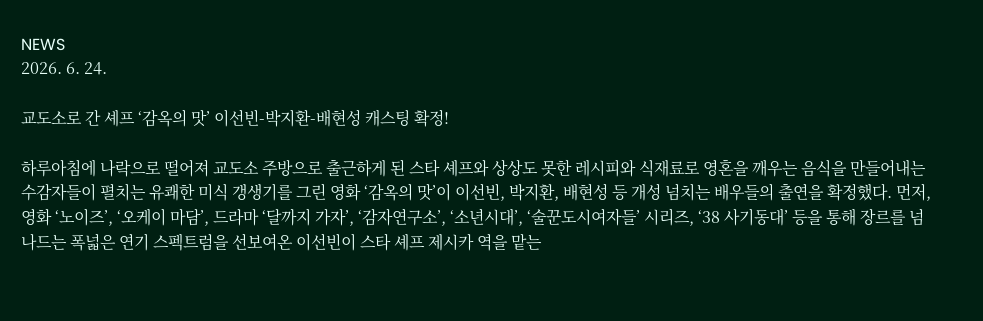NEWS
2026. 6. 24.

교도소로 간 셰프 ‘감옥의 맛’ 이선빈-박지환-배현성 캐스팅 확정!

하루아침에 나락으로 떨어져 교도소 주방으로 출근하게 된 스타 셰프와 상상도 못한 레시피와 식재료로 영혼을 깨우는 음식을 만들어내는 수감자들이 펼치는 유쾌한 미식 갱생기를 그린 영화 ‘감옥의 맛’이 이선빈, 박지환, 배현성 등 개성 넘치는 배우들의 출연을 확정했다. 먼저, 영화 ‘노이즈’, ‘오케이 마담’, 드라마 ‘달까지 가자’, ‘감자연구소’, ‘소년시대’, ‘술꾼도시여자들’ 시리즈, ‘38 사기동대’ 등을 통해 장르를 넘나드는 폭넓은 연기 스펙트럼을 선보여온 이선빈이 스타 셰프 제시카 역을 맡는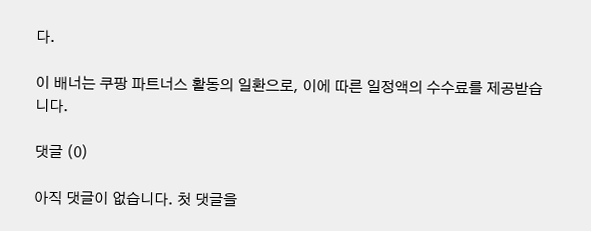다.

이 배너는 쿠팡 파트너스 활동의 일환으로, 이에 따른 일정액의 수수료를 제공받습니다.

댓글 (0)

아직 댓글이 없습니다. 첫 댓글을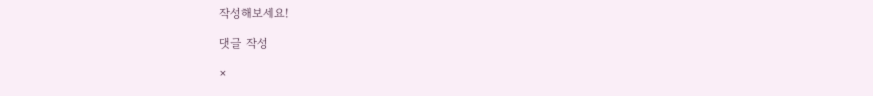작성해보세요!

댓글 작성

×